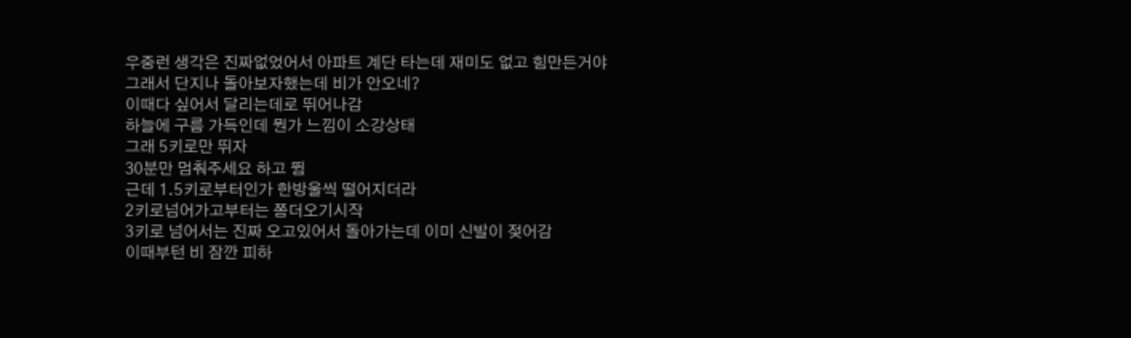우중런 생각은 진짜없었어서 아파트 계단 타는데 재미도 없고 힘만든거야
그래서 단지나 돌아보자했는데 비가 안오네?
이때다 싶어서 달리는데로 뛰어나감
하늘에 구름 가득인데 뭔가 느낌이 소강상태
그래 5키로만 뛰자
30분만 멈춰주세요 하고 뜀
근데 1.5키로부터인가 한방울씩 떨어지더라
2키로넘어가고부터는 쫌더오기시작
3키로 넘어서는 진짜 오고있어서 돌아가는데 이미 신발이 젖어감
이때부턴 비 잠깐 피하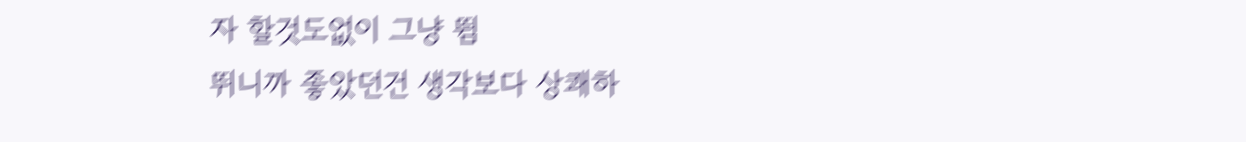자 할것도없이 그냥 뜀
뛰니까 좋았던건 생각보다 상쾌하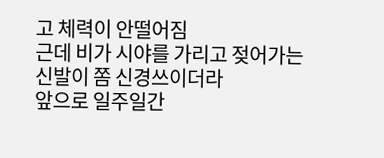고 체력이 안떨어짐
근데 비가 시야를 가리고 젖어가는 신발이 쫌 신경쓰이더라
앞으로 일주일간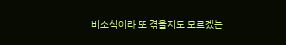비소식이라 또 겪을지도 모르겠는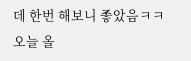데 한번 해보니 좋았음ㅋㅋ
오늘 올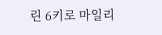린 6키로 마일리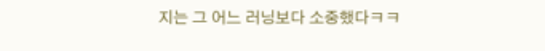지는 그 어느 러닝보다 소중했다ㅋㅋ